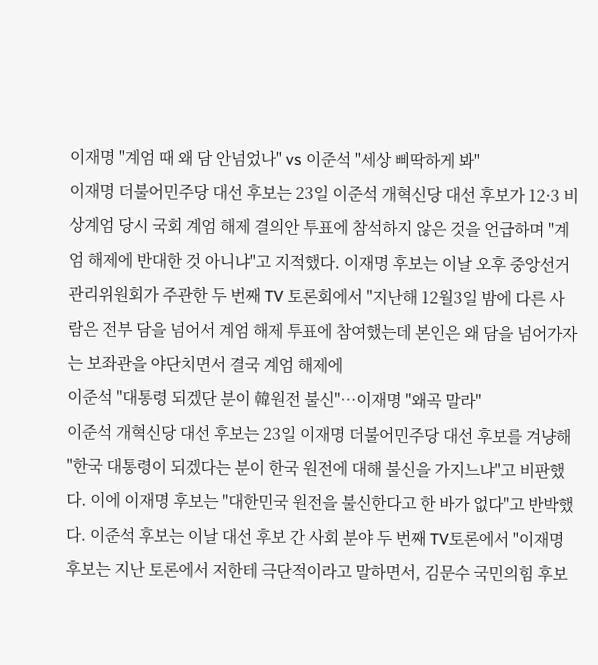이재명 "계엄 때 왜 담 안넘었나" vs 이준석 "세상 삐딱하게 봐"
이재명 더불어민주당 대선 후보는 23일 이준석 개혁신당 대선 후보가 12·3 비상계엄 당시 국회 계엄 해제 결의안 투표에 참석하지 않은 것을 언급하며 "계엄 해제에 반대한 것 아니냐"고 지적했다. 이재명 후보는 이날 오후 중앙선거관리위원회가 주관한 두 번째 TV 토론회에서 "지난해 12월3일 밤에 다른 사람은 전부 담을 넘어서 계엄 해제 투표에 참여했는데 본인은 왜 담을 넘어가자는 보좌관을 야단치면서 결국 계엄 해제에
이준석 "대통령 되겠단 분이 韓원전 불신"…이재명 "왜곡 말라"
이준석 개혁신당 대선 후보는 23일 이재명 더불어민주당 대선 후보를 겨냥해 "한국 대통령이 되겠다는 분이 한국 원전에 대해 불신을 가지느냐"고 비판했다. 이에 이재명 후보는 "대한민국 원전을 불신한다고 한 바가 없다"고 반박했다. 이준석 후보는 이날 대선 후보 간 사회 분야 두 번째 TV토론에서 "이재명 후보는 지난 토론에서 저한테 극단적이라고 말하면서, 김문수 국민의힘 후보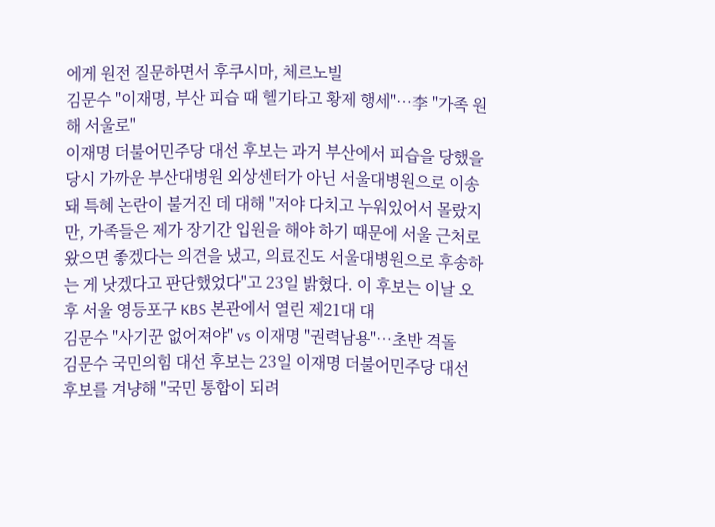에게 원전 질문하면서 후쿠시마, 체르노빌
김문수 "이재명, 부산 피습 때 헬기타고 황제 행세"…李 "가족 원해 서울로"
이재명 더불어민주당 대선 후보는 과거 부산에서 피습을 당했을 당시 가까운 부산대병원 외상센터가 아닌 서울대병원으로 이송돼 특혜 논란이 불거진 데 대해 "저야 다치고 누워있어서 몰랐지만, 가족들은 제가 장기간 입원을 해야 하기 때문에 서울 근처로 왔으면 좋겠다는 의견을 냈고, 의료진도 서울대병원으로 후송하는 게 낫겠다고 판단했었다"고 23일 밝혔다. 이 후보는 이날 오후 서울 영등포구 KBS 본관에서 열린 제21대 대
김문수 "사기꾼 없어져야" vs 이재명 "권력남용"…초반 격돌
김문수 국민의힘 대선 후보는 23일 이재명 더불어민주당 대선 후보를 겨냥해 "국민 통합이 되려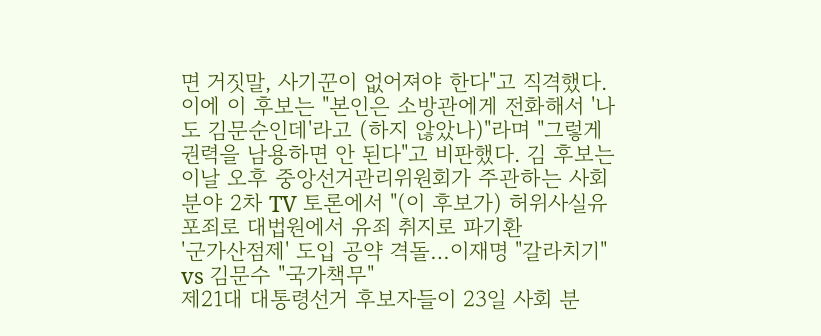면 거짓말, 사기꾼이 없어져야 한다"고 직격했다. 이에 이 후보는 "본인은 소방관에게 전화해서 '나도 김문순인데'라고 (하지 않았나)"라며 "그렇게 권력을 남용하면 안 된다"고 비판했다. 김 후보는 이날 오후 중앙선거관리위원회가 주관하는 사회 분야 2차 TV 토론에서 "(이 후보가) 허위사실유포죄로 대법원에서 유죄 취지로 파기환
'군가산점제' 도입 공약 격돌…이재명 "갈라치기" vs 김문수 "국가책무"
제21대 대통령선거 후보자들이 23일 사회 분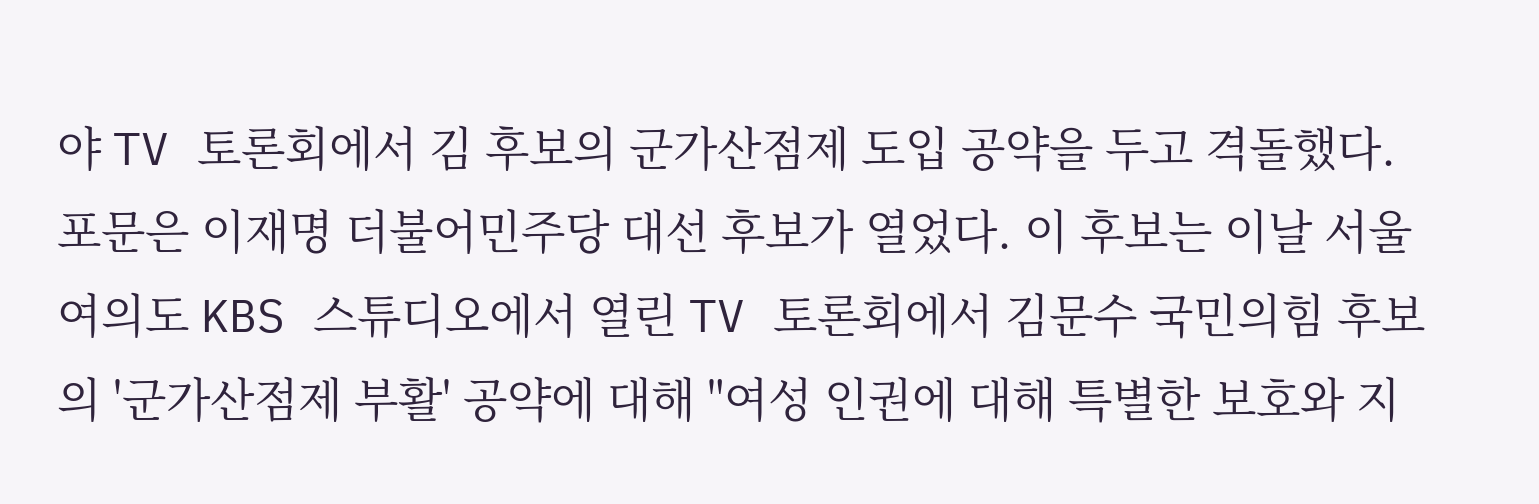야 TV 토론회에서 김 후보의 군가산점제 도입 공약을 두고 격돌했다. 포문은 이재명 더불어민주당 대선 후보가 열었다. 이 후보는 이날 서울 여의도 KBS 스튜디오에서 열린 TV 토론회에서 김문수 국민의힘 후보의 '군가산점제 부활' 공약에 대해 "여성 인권에 대해 특별한 보호와 지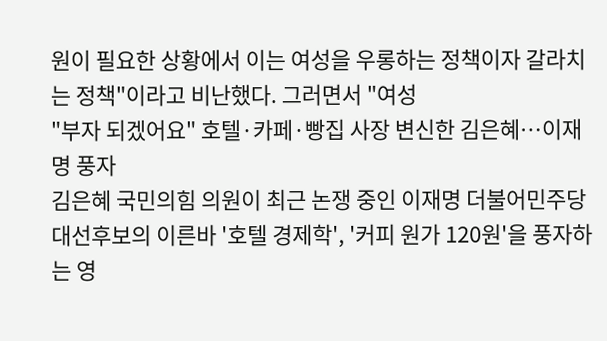원이 필요한 상황에서 이는 여성을 우롱하는 정책이자 갈라치는 정책"이라고 비난했다. 그러면서 "여성
"부자 되겠어요" 호텔·카페·빵집 사장 변신한 김은혜…이재명 풍자
김은혜 국민의힘 의원이 최근 논쟁 중인 이재명 더불어민주당 대선후보의 이른바 '호텔 경제학', '커피 원가 120원'을 풍자하는 영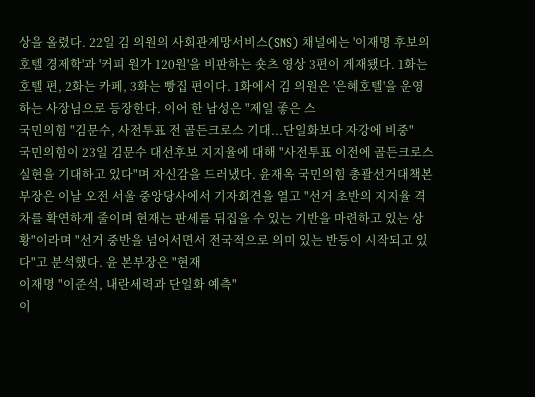상을 올렸다. 22일 김 의원의 사회관계망서비스(SNS) 채널에는 '이재명 후보의 호텔 경제학'과 '커피 원가 120원'을 비판하는 숏츠 영상 3편이 게재됐다. 1화는 호텔 편, 2화는 카페, 3화는 빵집 편이다. 1화에서 김 의원은 '은혜호텔'을 운영하는 사장님으로 등장한다. 이어 한 남성은 "제일 좋은 스
국민의힘 "김문수, 사전투표 전 골든크로스 기대...단일화보다 자강에 비중"
국민의힘이 23일 김문수 대선후보 지지율에 대해 "사전투표 이전에 골든크로스 실현을 기대하고 있다"며 자신감을 드러냈다. 윤재옥 국민의힘 총괄선거대책본부장은 이날 오전 서울 중앙당사에서 기자회견을 열고 "선거 초반의 지지율 격차를 확연하게 줄이며 현재는 판세를 뒤집을 수 있는 기반을 마련하고 있는 상황"이라며 "선거 중반을 넘어서면서 전국적으로 의미 있는 반등이 시작되고 있다"고 분석했다. 윤 본부장은 "현재
이재명 "이준석, 내란세력과 단일화 예측"
이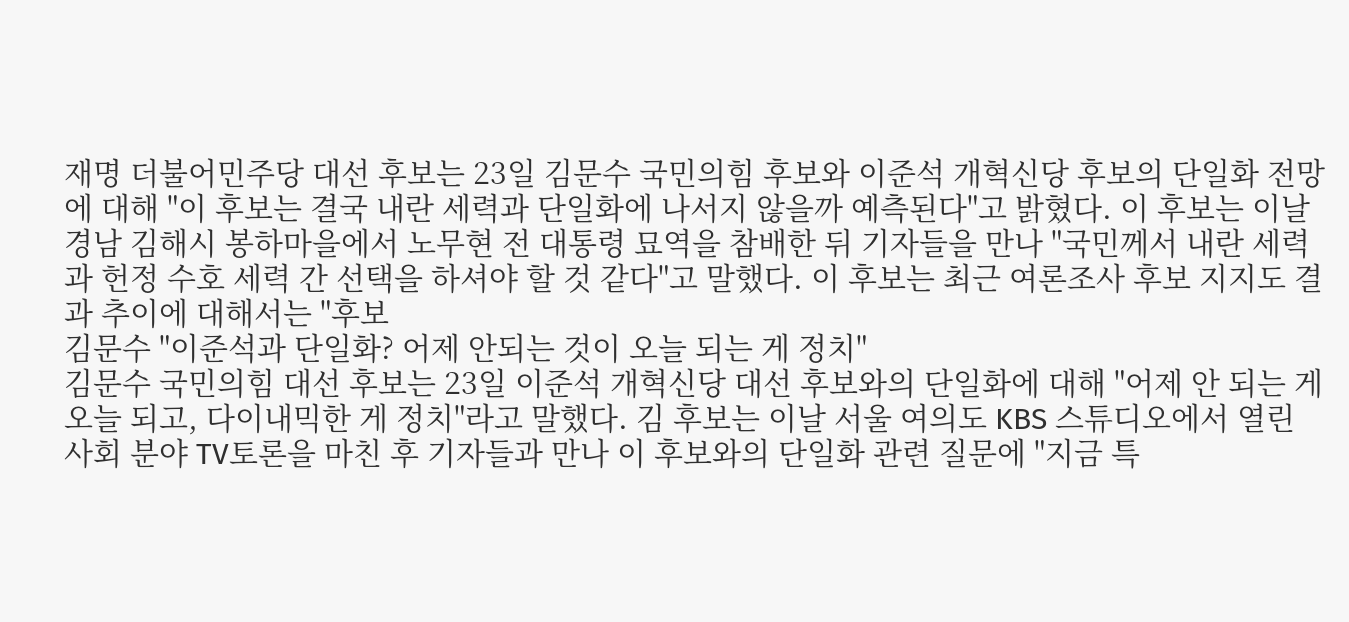재명 더불어민주당 대선 후보는 23일 김문수 국민의힘 후보와 이준석 개혁신당 후보의 단일화 전망에 대해 "이 후보는 결국 내란 세력과 단일화에 나서지 않을까 예측된다"고 밝혔다. 이 후보는 이날 경남 김해시 봉하마을에서 노무현 전 대통령 묘역을 참배한 뒤 기자들을 만나 "국민께서 내란 세력과 헌정 수호 세력 간 선택을 하셔야 할 것 같다"고 말했다. 이 후보는 최근 여론조사 후보 지지도 결과 추이에 대해서는 "후보
김문수 "이준석과 단일화? 어제 안되는 것이 오늘 되는 게 정치"
김문수 국민의힘 대선 후보는 23일 이준석 개혁신당 대선 후보와의 단일화에 대해 "어제 안 되는 게 오늘 되고, 다이내믹한 게 정치"라고 말했다. 김 후보는 이날 서울 여의도 KBS 스튜디오에서 열린 사회 분야 TV토론을 마친 후 기자들과 만나 이 후보와의 단일화 관련 질문에 "지금 특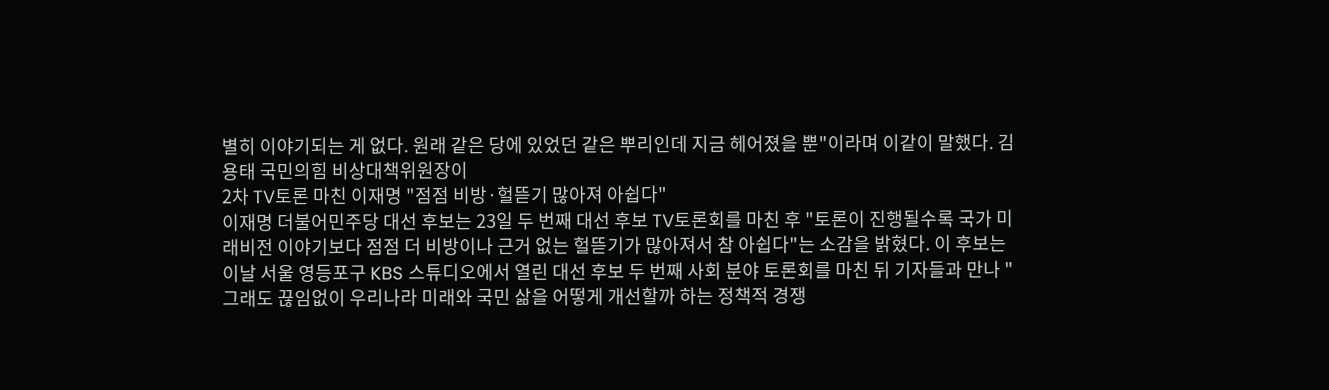별히 이야기되는 게 없다. 원래 같은 당에 있었던 같은 뿌리인데 지금 헤어졌을 뿐"이라며 이같이 말했다. 김용태 국민의힘 비상대책위원장이
2차 TV토론 마친 이재명 "점점 비방·헐뜯기 많아져 아쉽다"
이재명 더불어민주당 대선 후보는 23일 두 번째 대선 후보 TV토론회를 마친 후 "토론이 진행될수록 국가 미래비전 이야기보다 점점 더 비방이나 근거 없는 헐뜯기가 많아져서 참 아쉽다"는 소감을 밝혔다. 이 후보는 이날 서울 영등포구 KBS 스튜디오에서 열린 대선 후보 두 번째 사회 분야 토론회를 마친 뒤 기자들과 만나 "그래도 끊임없이 우리나라 미래와 국민 삶을 어떻게 개선할까 하는 정책적 경쟁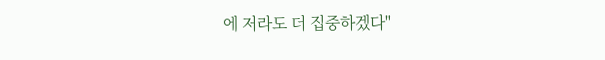에 저라도 더 집중하겠다"